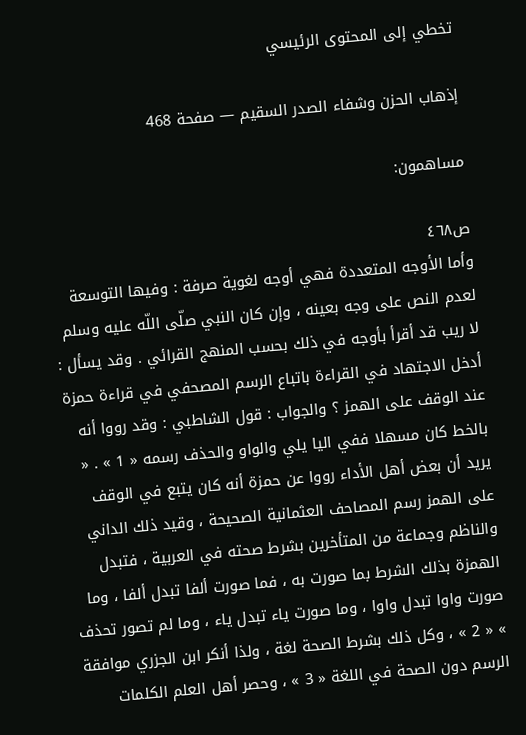تخطي إلى المحتوى الرئيسي

إذهاب الحزن وشفاء الصدر السقيم — صفحة 468

مساهمون:

ص٤٦٨
وأما الأوجه المتعددة فهي أوجه لغوية صرفة : وفيها التوسعة لعدم النص على وجه بعينه ، وإن كان النبي صلّى اللّه عليه وسلم لا ريب قد أقرأ بأوجه في ذلك بحسب المنهج القرائي . وقد يسأل : أدخل الاجتهاد في القراءة باتباع الرسم المصحفي في قراءة حمزة عند الوقف على الهمز ؟ والجواب : قول الشاطبي : وقد رووا أنه بالخط كان مسهلا ففي اليا يلي والواو والحذف رسمه « 1 » . « يريد أن بعض أهل الأداء رووا عن حمزة أنه كان يتبع في الوقف على الهمز رسم المصاحف العثمانية الصحيحة ، وقيد ذلك الداني والناظم وجماعة من المتأخرين بشرط صحته في العربية ، فتبدل الهمزة بذلك الشرط بما صورت به ، فما صورت ألفا تبدل ألفا ، وما صورت واوا تبدل واوا ، وما صورت ياء تبدل ياء ، وما لم تصور تحذف » « 2 » ، وكل ذلك بشرط الصحة لغة ، ولذا أنكر ابن الجزري موافقة الرسم دون الصحة في اللغة « 3 » ، وحصر أهل العلم الكلمات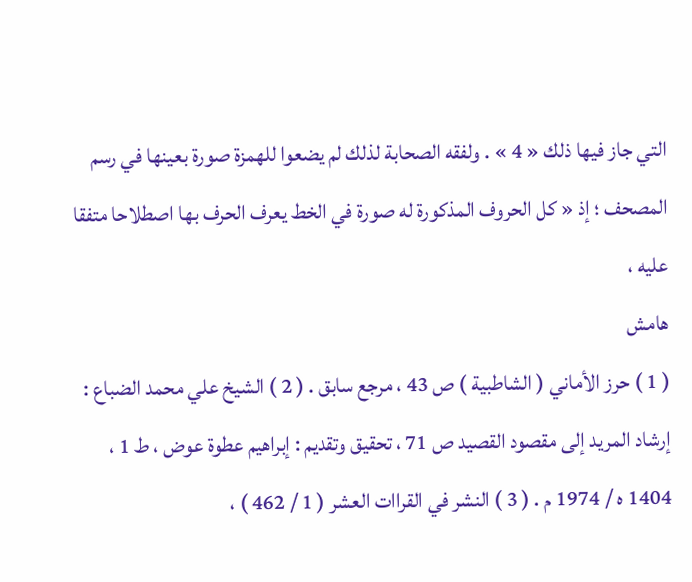التي جاز فيها ذلك « 4 » . ولفقه الصحابة لذلك لم يضعوا للهمزة صورة بعينها في رسم المصحف ؛ إذ « كل الحروف المذكورة له صورة في الخط يعرف الحرف بها اصطلاحا متفقا عليه ،
هامش
( 1 ) حرز الأماني ( الشاطبية ) ص 43 ، مرجع سابق . ( 2 ) الشيخ علي محمد الضباع : إرشاد المريد إلى مقصود القصيد ص 71 ، تحقيق وتقديم : إبراهيم عطوة عوض ، ط 1 ، 1404 ه / 1974 م . ( 3 ) النشر في القراات العشر ( 1 / 462 ) ،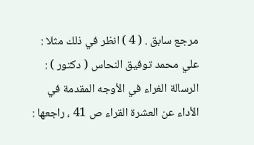مرجع سابق . ( 4 ) انظر في ذلك مثلا : علي محمد توفيق النحاس ( دكتور ) : الرسالة الغراء في الأوجه المقدمة في الأداء عن العشرة القراء ص 41 ، راجعها :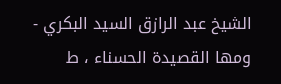الشيخ عبد الرازق السيد البكري - ومها القصيدة الحسناء ، ط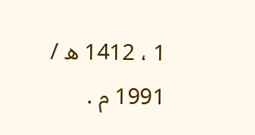1 ، 1412 ه / 1991 م .